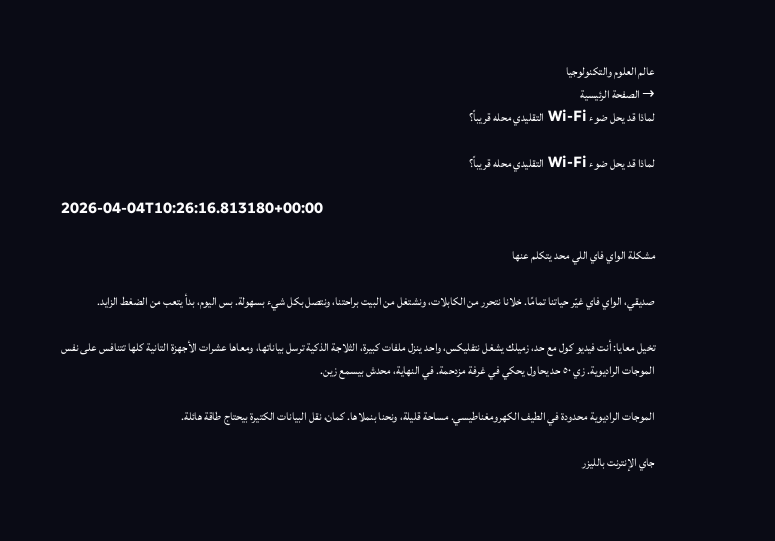عالم العلوم والتكنولوجيا
→ الصفحة الرئيسية
لماذا قد يحل ضوء Wi-Fi التقليدي محله قريباً؟

لماذا قد يحل ضوء Wi-Fi التقليدي محله قريباً؟

2026-04-04T10:26:16.813180+00:00

مشكلة الواي فاي اللي محد يتكلم عنها

صديقي، الواي فاي غيّر حياتنا تمامًا. خلانا نتحرر من الكابلات، ونشتغل من البيت براحتنا، ونتصل بكل شيء بسهولة. بس اليوم، بدأ يتعب من الضغط الزايد.

تخيل معايا: أنت فيديو كول مع حد، زميلك يشغل نتفليكس، واحد ينزل ملفات كبيرة، الثلاجة الذكية ترسل بياناتها، ومعاها عشرات الأجهزة التانية كلها تتنافس على نفس الموجات الراديوية. زي ٥٠ حد يحاول يحكي في غرفة مزدحمة. في النهاية، محدش بيسمع زين.

الموجات الراديوية محدودة في الطيف الكهرومغناطيسي. مساحة قليلة، ونحنا بنملاها. كمان، نقل البيانات الكتيرة بيحتاج طاقة هائلة.

جاي الإنترنت بالليزر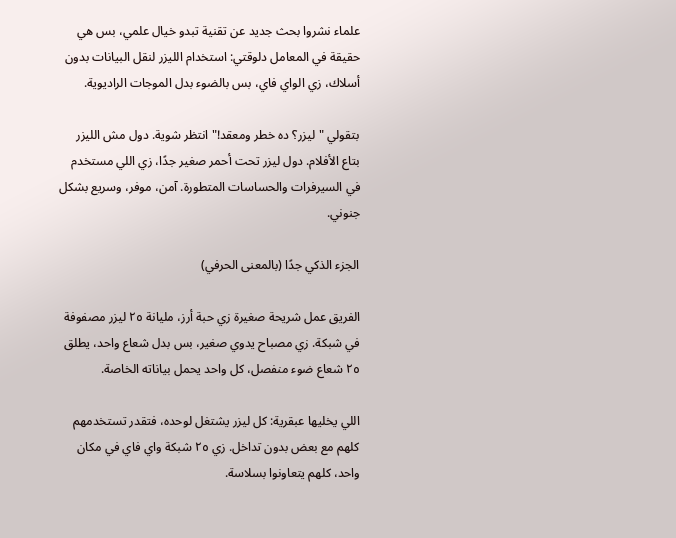علماء نشروا بحث جديد عن تقنية تبدو خيال علمي، بس هي حقيقة في المعامل دلوقتي: استخدام الليزر لنقل البيانات بدون أسلاك، زي الواي فاي، بس بالضوء بدل الموجات الراديوية.

بتقولي "ليزر؟ ده خطر ومعقد!" انتظر شوية. دول مش الليزر بتاع الأفلام. دول ليزر تحت أحمر صغير جدًا، زي اللي مستخدم في السيرفرات والحساسات المتطورة. آمن، موفر، وسريع بشكل جنوني.

الجزء الذكي جدًا (بالمعنى الحرفي)

الفريق عمل شريحة صغيرة زي حبة أرز، مليانة ٢٥ ليزر مصفوفة في شبكة. زي مصباح يدوي صغير، بس بدل شعاع واحد، يطلق ٢٥ شعاع ضوء منفصل، كل واحد يحمل بياناته الخاصة.

اللي يخليها عبقرية: كل ليزر يشتغل لوحده، فتقدر تستخدمهم كلهم مع بعض بدون تداخل. زي ٢٥ شبكة واي فاي في مكان واحد، كلهم يتعاونوا بسلاسة.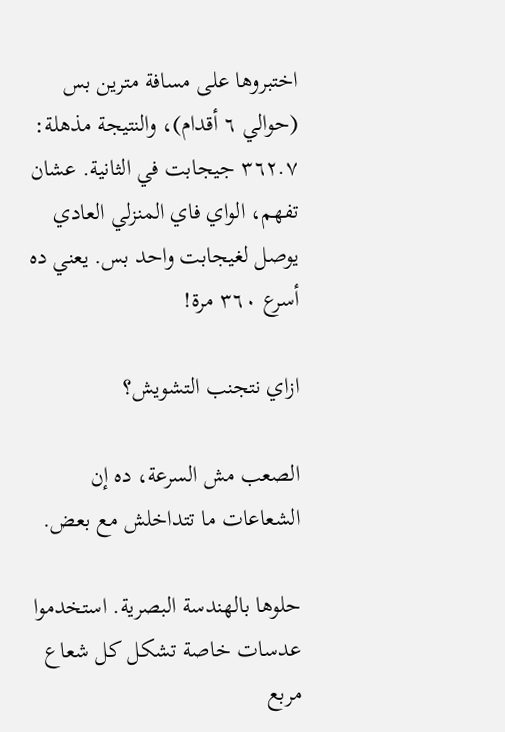اختبروها على مسافة مترين بس (حوالي ٦ أقدام)، والنتيجة مذهلة: ٣٦٢.٧ جيجابت في الثانية. عشان تفهم، الواي فاي المنزلي العادي يوصل لغيجابت واحد بس. يعني ده أسرع ٣٦٠ مرة!

ازاي نتجنب التشويش؟

الصعب مش السرعة، ده إن الشعاعات ما تتداخلش مع بعض.

حلوها بالهندسة البصرية. استخدموا عدسات خاصة تشكل كل شعاع مربع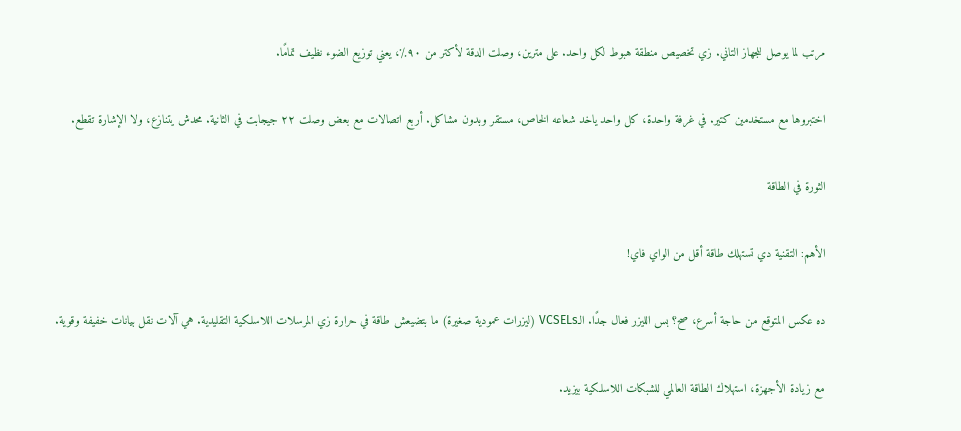مرتب لما يوصل للجهاز التاني. زي تخصيص منطقة هبوط لكل واحد. على مترين، وصلت الدقة لأكتر من ٩٠٪، يعني توزيع الضوء نظيف تمامًا.

اختبروها مع مستخدمين كتير. في غرفة واحدة، كل واحد ياخد شعاعه الخاص، مستقر وبدون مشاكل. أربع اتصالات مع بعض وصلت ٢٢ جيجابت في الثانية. محدش يتنازع، ولا الإشارة تقطع.

الثورة في الطاقة

الأهم: التقنية دي تستهلك طاقة أقل من الواي فاي!

ده عكس المتوقع من حاجة أسرع، صح؟ بس الليزر فعال جدًا. الـVCSELs (ليزرات عمودية صغيرة) ما بتضيعش طاقة في حرارة زي المرسلات اللاسلكية التقليدية. هي آلات نقل بيانات خفيفة وقوية.

مع زيادة الأجهزة، استهلاك الطاقة العالمي للشبكات اللاسلكية بيزيد.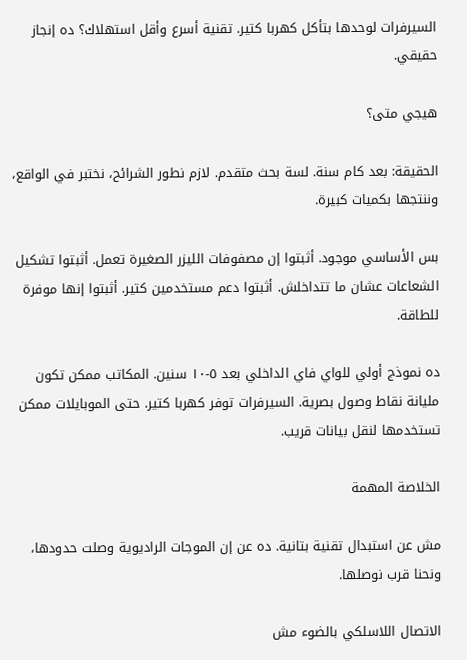السيرفرات لوحدها بتأكل كهربا كتير. تقنية أسرع وأقل استهلاك؟ ده إنجاز حقيقي.

هيجي متى؟

الحقيقة: بعد كام سنة. لسة بحث متقدم. لازم نطور الشرائح، نختبر في الواقع، وننتجها بكميات كبيرة.

بس الأساسي موجود. أثبتوا إن مصفوفات الليزر الصغيرة تعمل. أثبتوا تشكيل الشعاعات عشان ما تتداخلش. أثبتوا دعم مستخدمين كتير. أثبتوا إنها موفرة للطاقة.

ده نموذج أولي للواي فاي الداخلي بعد ٥-١٠ سنين. المكاتب ممكن تكون مليانة نقاط وصول بصرية. السيرفرات توفر كهربا كتير. حتى الموبايلات ممكن تستخدمها لنقل بيانات قريب.

الخلاصة المهمة

مش عن استبدال تقنية بتانية. ده عن إن الموجات الراديوية وصلت حدودها، ونحنا قرب نوصلها.

الاتصال اللاسلكي بالضوء مش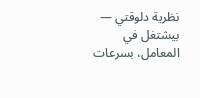نظرية دلوقتي — بيشتغل في المعامل، بسرعات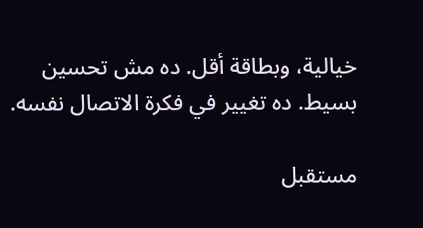خيالية، وبطاقة أقل. ده مش تحسين بسيط. ده تغيير في فكرة الاتصال نفسه.

مستقبل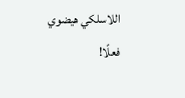اللاسلكي هيضوي فعلًا!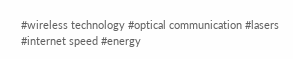#wireless technology #optical communication #lasers #internet speed #energy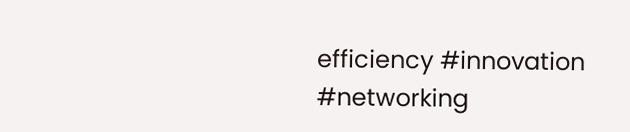efficiency #innovation #networking